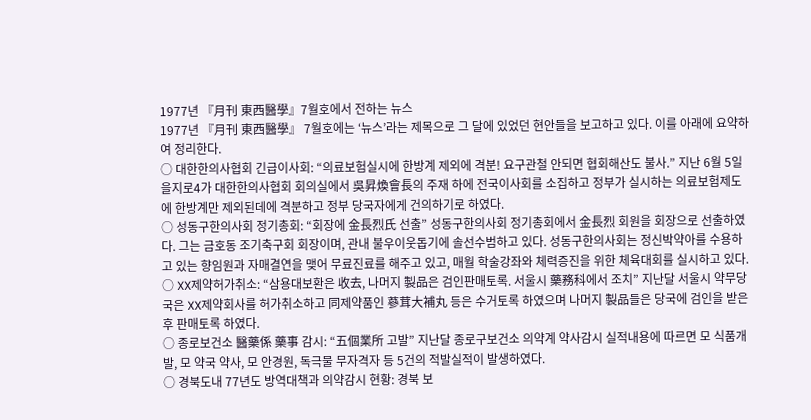1977년 『月刊 東西醫學』7월호에서 전하는 뉴스
1977년 『月刊 東西醫學』 7월호에는 ‘뉴스’라는 제목으로 그 달에 있었던 현안들을 보고하고 있다. 이를 아래에 요약하여 정리한다.
○ 대한한의사협회 긴급이사회: “의료보험실시에 한방계 제외에 격분! 요구관철 안되면 협회해산도 불사.” 지난 6월 5일 을지로4가 대한한의사협회 회의실에서 吳昇煥會長의 주재 하에 전국이사회를 소집하고 정부가 실시하는 의료보험제도에 한방계만 제외된데에 격분하고 정부 당국자에게 건의하기로 하였다.
○ 성동구한의사회 정기총회: “회장에 金長烈氏 선출” 성동구한의사회 정기총회에서 金長烈 회원을 회장으로 선출하였다. 그는 금호동 조기축구회 회장이며, 관내 불우이웃돕기에 솔선수범하고 있다. 성동구한의사회는 정신박약아를 수용하고 있는 향임원과 자매결연을 맺어 무료진료를 해주고 있고, 매월 학술강좌와 체력증진을 위한 체육대회를 실시하고 있다.
○ XX제약허가취소: “삼용대보환은 收去, 나머지 製品은 검인판매토록. 서울시 藥務科에서 조치” 지난달 서울시 약무당국은 XX제약회사를 허가취소하고 同제약품인 蔘茸大補丸 등은 수거토록 하였으며 나머지 製品들은 당국에 검인을 받은 후 판매토록 하였다.
○ 종로보건소 醫藥係 藥事 감시: “五個業所 고발” 지난달 종로구보건소 의약계 약사감시 실적내용에 따르면 모 식품개발, 모 약국 약사, 모 안경원, 독극물 무자격자 등 5건의 적발실적이 발생하였다.
○ 경북도내 77년도 방역대책과 의약감시 현황: 경북 보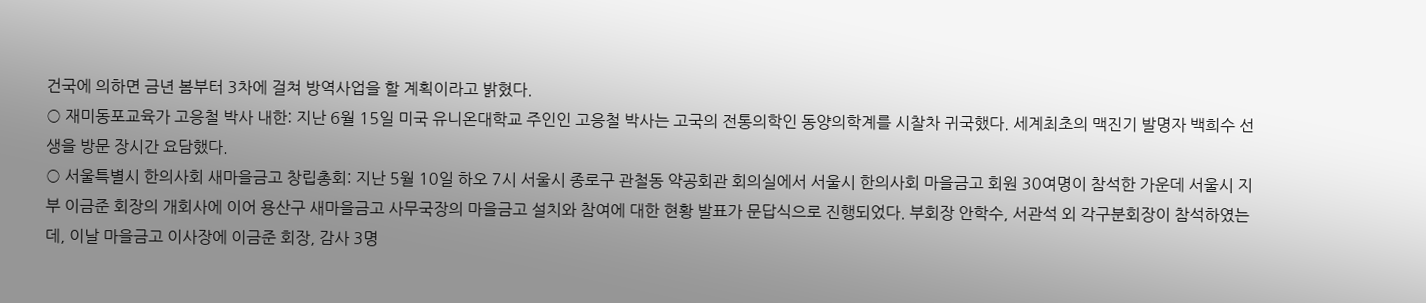건국에 의하면 금년 봄부터 3차에 걸쳐 방역사업을 할 계획이라고 밝혔다.
○ 재미동포교육가 고응철 박사 내한: 지난 6월 15일 미국 유니온대학교 주인인 고응철 박사는 고국의 전통의학인 동양의학계를 시찰차 귀국했다. 세계최초의 맥진기 발명자 백희수 선생을 방문 장시간 요담했다.
○ 서울특별시 한의사회 새마을금고 창립총회: 지난 5월 10일 하오 7시 서울시 종로구 관철동 약공회관 회의실에서 서울시 한의사회 마을금고 회원 30여명이 참석한 가운데 서울시 지부 이금준 회장의 개회사에 이어 용산구 새마을금고 사무국장의 마을금고 설치와 참여에 대한 현황 발표가 문답식으로 진행되었다. 부회장 안학수, 서관석 외 각구분회장이 참석하였는데, 이날 마을금고 이사장에 이금준 회장, 감사 3명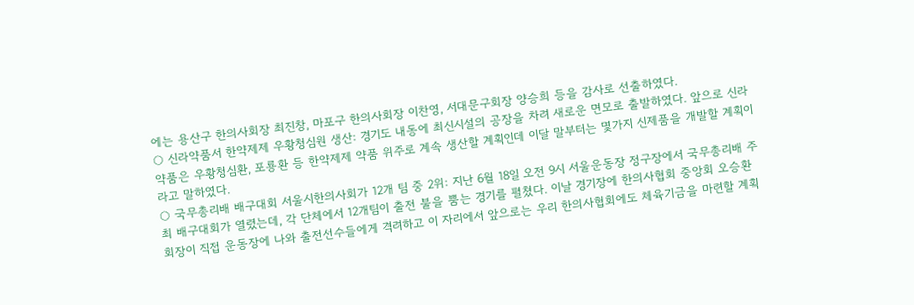에는 용산구 한의사회장 최진창, 마포구 한의사회장 이찬영, 서대문구회장 양승희 등을 감사로 선출하였다.
○ 신라약품서 한약제제 우황청심원 생산: 경기도 내동에 최신시설의 공장을 차려 새로운 면모로 출발하였다. 앞으로 신라약품은 우황청심환, 포룡환 등 한약제제 약품 위주로 계속 생산할 계획인데 이달 말부터는 몇가지 신제품을 개발할 계획이라고 말하였다.
○ 국무총리배 배구대회 서울시한의사회가 12개 팀 중 2위: 지난 6월 18일 오전 9시 서울운동장 정구장에서 국무총리배 주최 배구대회가 열렸는데, 각 단체에서 12개팀이 출전 불을 뿜는 경기를 펼쳤다. 이날 경기장에 한의사협회 중앙회 오승환 회장이 직접 운동장에 나와 출전선수들에게 격려하고 이 자리에서 앞으로는 우리 한의사협회에도 체육기금을 마련할 계획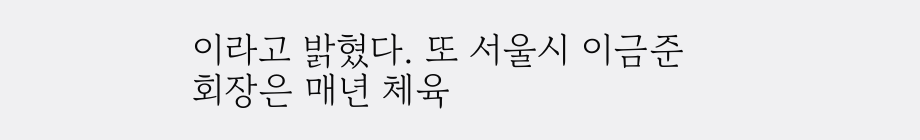이라고 밝혔다. 또 서울시 이금준 회장은 매년 체육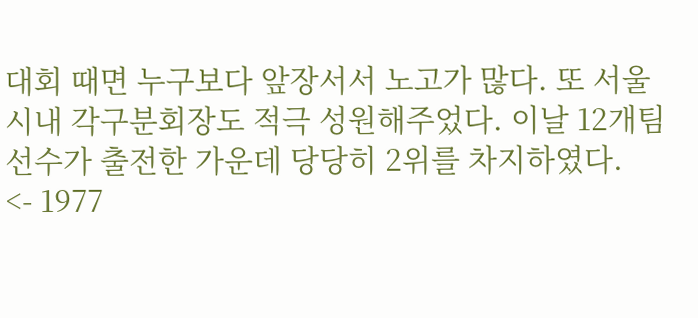대회 때면 누구보다 앞장서서 노고가 많다. 또 서울시내 각구분회장도 적극 성원해주었다. 이날 12개팀 선수가 출전한 가운데 당당히 2위를 차지하였다.
<- 1977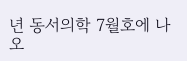년 동서의학 7월호에 나오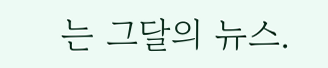는 그달의 뉴스.